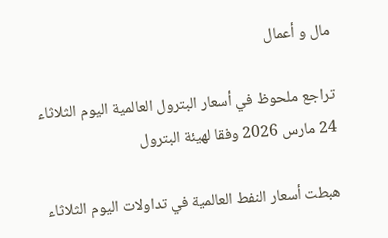مال و أعمال

تراجع ملحوظ في أسعار البترول العالمية اليوم الثلاثاء 24 مارس 2026 وفقا لهيئة البترول

هبطت أسعار النفط العالمية في تداولات اليوم الثلاثاء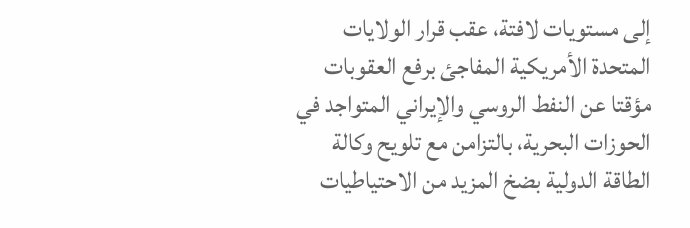إلى مستويات لافتة، عقب قرار الولايات المتحدة الأمريكية المفاجئ برفع العقوبات مؤقتا عن النفط الروسي والإيراني المتواجد في الحوزات البحرية، بالتزامن مع تلويح وكالة الطاقة الدولية بضخ المزيد من الاحتياطيات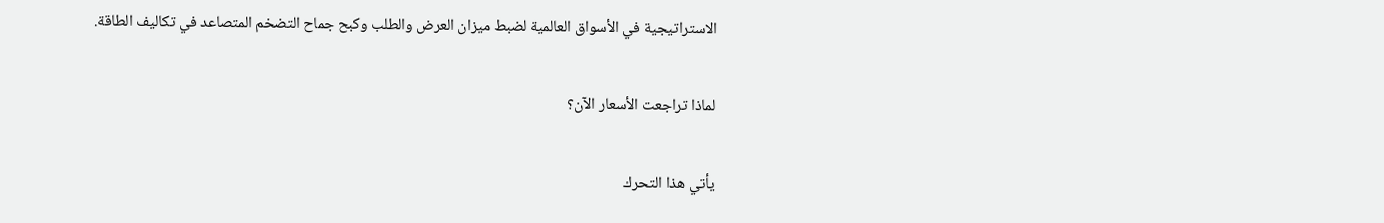الاستراتيجية في الأسواق العالمية لضبط ميزان العرض والطلب وكبح جماح التضخم المتصاعد في تكاليف الطاقة.

لماذا تراجعت الأسعار الآن؟

يأتي هذا التحرك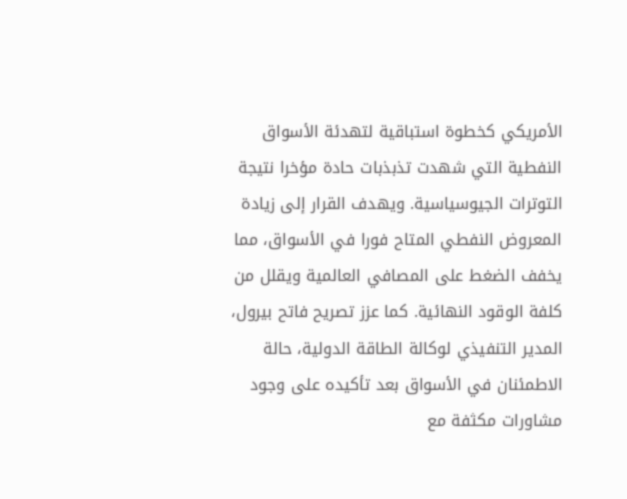الأمريكي كخطوة استباقية لتهدئة الأسواق النفطية التي شهدت تذبذبات حادة مؤخرا نتيجة التوترات الجيوسياسية. ويهدف القرار إلى زيادة المعروض النفطي المتاح فورا في الأسواق، مما يخفف الضغط على المصافي العالمية ويقلل من كلفة الوقود النهائية. كما عزز تصريح فاتح بيرول، المدير التنفيذي لوكالة الطاقة الدولية، حالة الاطمئنان في الأسواق بعد تأكيده على وجود مشاورات مكثفة مع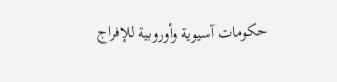حكومات آسيوية وأوروبية للإفراج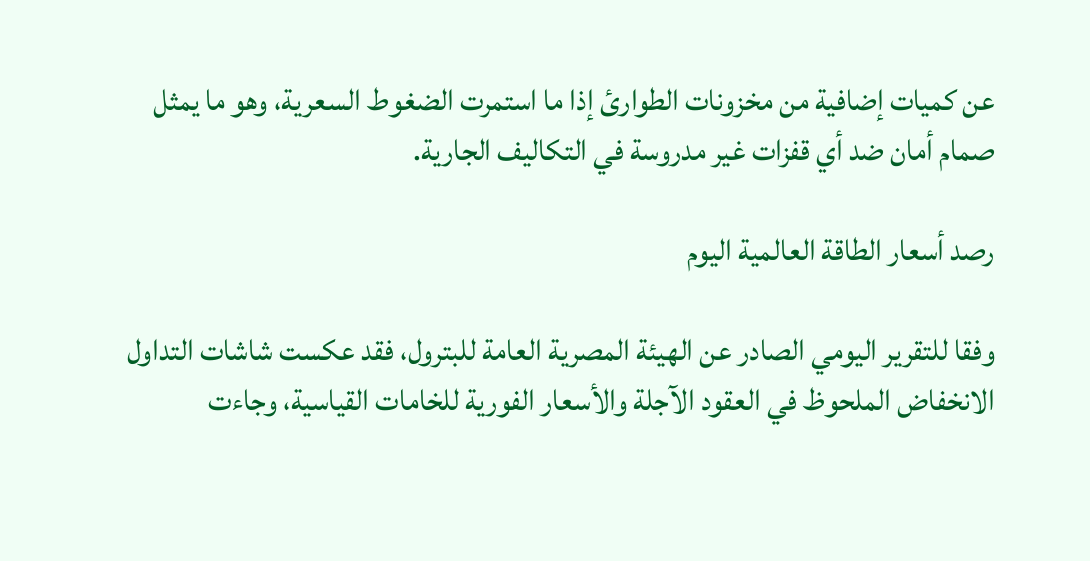عن كميات إضافية من مخزونات الطوارئ إذا ما استمرت الضغوط السعرية، وهو ما يمثل صمام أمان ضد أي قفزات غير مدروسة في التكاليف الجارية.

رصد أسعار الطاقة العالمية اليوم

وفقا للتقرير اليومي الصادر عن الهيئة المصرية العامة للبترول، فقد عكست شاشات التداول الانخفاض الملحوظ في العقود الآجلة والأسعار الفورية للخامات القياسية، وجاءت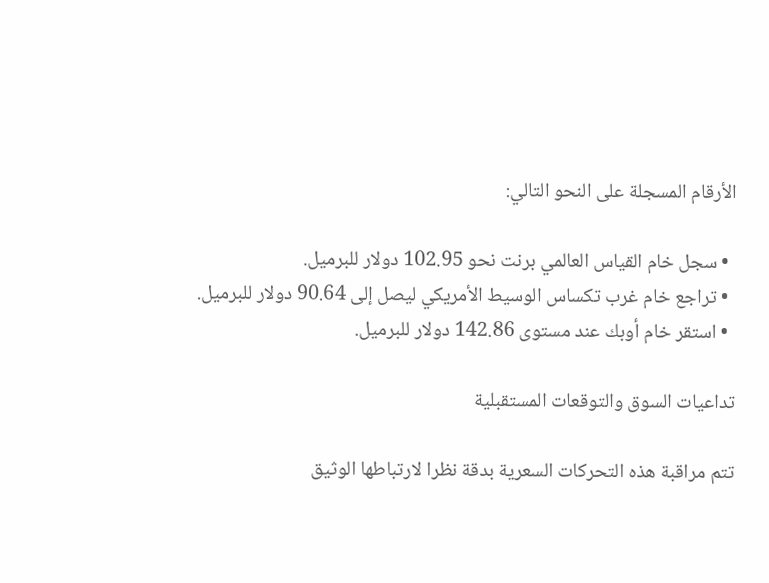الأرقام المسجلة على النحو التالي:

  • سجل خام القياس العالمي برنت نحو 102.95 دولار للبرميل.
  • تراجع خام غرب تكساس الوسيط الأمريكي ليصل إلى 90.64 دولار للبرميل.
  • استقر خام أوبك عند مستوى 142.86 دولار للبرميل.

تداعيات السوق والتوقعات المستقبلية

تتم مراقبة هذه التحركات السعرية بدقة نظرا لارتباطها الوثيق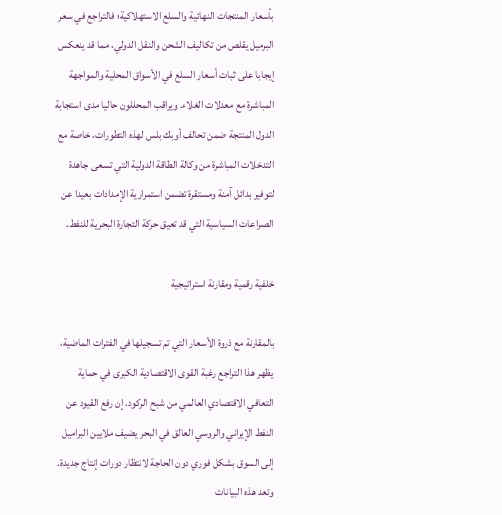بأسعار المنتجات النهائية والسلع الاستهلاكية؛ فالتراجع في سعر البرميل يقلص من تكاليف الشحن والنقل الدولي، مما قد ينعكس إيجابا على ثبات أسعار السلع في الأسواق المحلية والمواجهة المباشرة مع معدلات الغلاء. ويراقب المحللون حاليا مدى استجابة الدول المنتجة ضمن تحالف أوبك بلس لهذه التطورات، خاصة مع التدخلات المباشرة من وكالة الطاقة الدولية التي تسعى جاهدة لتوفير بدائل آمنة ومستقرة تضمن استمرارية الإمدادات بعيدا عن الصراعات السياسية التي قد تعيق حركة التجارة البحرية للنفط.

خلفية رقمية ومقارنة استراتيجية

بالمقارنة مع ذروة الأسعار التي تم تسجيلها في الفترات الماضية، يظهر هذا التراجع رغبة القوى الاقتصادية الكبرى في حماية التعافي الاقتصادي العالمي من شبح الركود. إن رفع القيود عن النفط الإيراني والروسي العالق في البحر يضيف ملايين البراميل إلى السوق بشكل فوري دون الحاجة لانتظار دورات إنتاج جديدة. وتعد هذه البيانات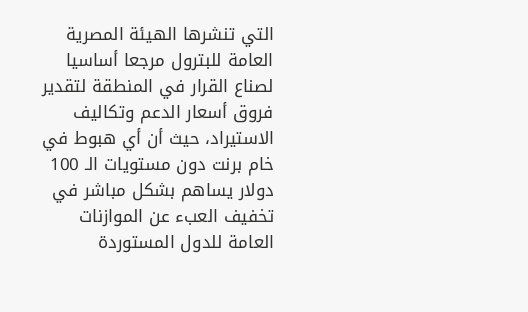التي تنشرها الهيئة المصرية العامة للبترول مرجعا أساسيا لصناع القرار في المنطقة لتقدير فروق أسعار الدعم وتكاليف الاستيراد، حيث أن أي هبوط في خام برنت دون مستويات الـ 100 دولار يساهم بشكل مباشر في تخفيف العبء عن الموازنات العامة للدول المستوردة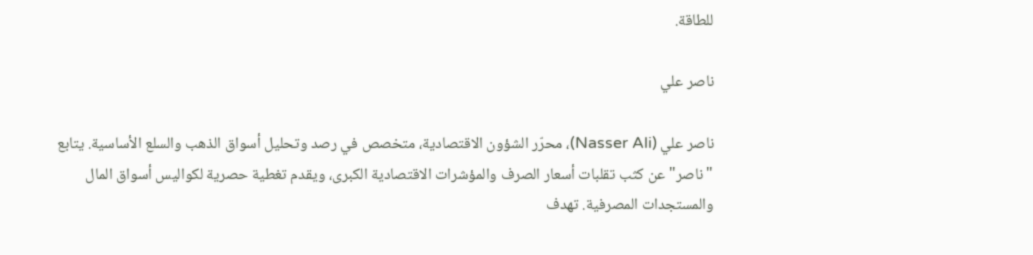للطاقة.

ناصر علي

ناصر علي (Nasser Ali)، محرّر الشؤون الاقتصادية، متخصص في رصد وتحليل أسواق الذهب والسلع الأساسية. يتابع "ناصر" عن كثب تقلبات أسعار الصرف والمؤشرات الاقتصادية الكبرى، ويقدم تغطية حصرية لكواليس أسواق المال والمستجدات المصرفية. تهدف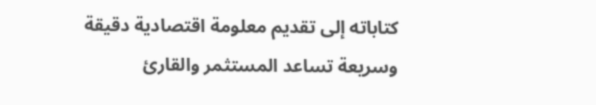كتاباته إلى تقديم معلومة اقتصادية دقيقة وسريعة تساعد المستثمر والقارئ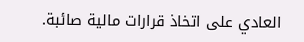العادي على اتخاذ قرارات مالية صائبة.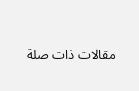مقالات ذات صلة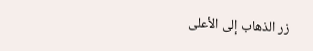زر الذهاب إلى الأعلى